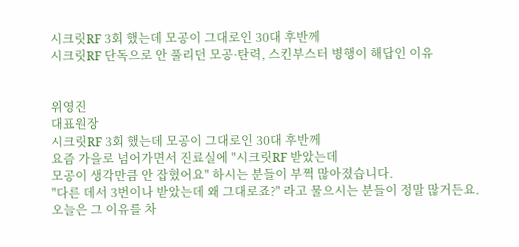시크릿RF 3회 했는데 모공이 그대로인 30대 후반께
시크릿RF 단독으로 안 풀리던 모공·탄력, 스킨부스터 병행이 해답인 이유


위영진
대표원장
시크릿RF 3회 했는데 모공이 그대로인 30대 후반께
요즘 가을로 넘어가면서 진료실에 "시크릿RF 받았는데
모공이 생각만큼 안 잡혔어요" 하시는 분들이 부쩍 많아졌습니다.
"다른 데서 3번이나 받았는데 왜 그대로죠?" 라고 물으시는 분들이 정말 많거든요.
오늘은 그 이유를 차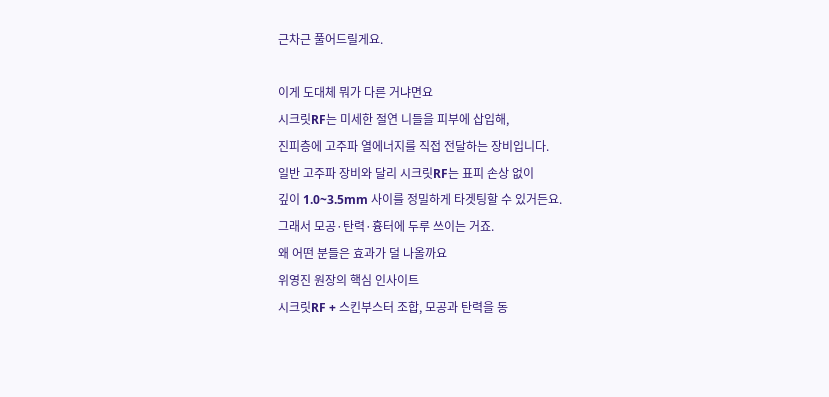근차근 풀어드릴게요.

이게 도대체 뭐가 다른 거냐면요
시크릿RF는 미세한 절연 니들을 피부에 삽입해,
진피층에 고주파 열에너지를 직접 전달하는 장비입니다.
일반 고주파 장비와 달리 시크릿RF는 표피 손상 없이
깊이 1.0~3.5mm 사이를 정밀하게 타겟팅할 수 있거든요.
그래서 모공·탄력·흉터에 두루 쓰이는 거죠.
왜 어떤 분들은 효과가 덜 나올까요
위영진 원장의 핵심 인사이트
시크릿RF + 스킨부스터 조합, 모공과 탄력을 동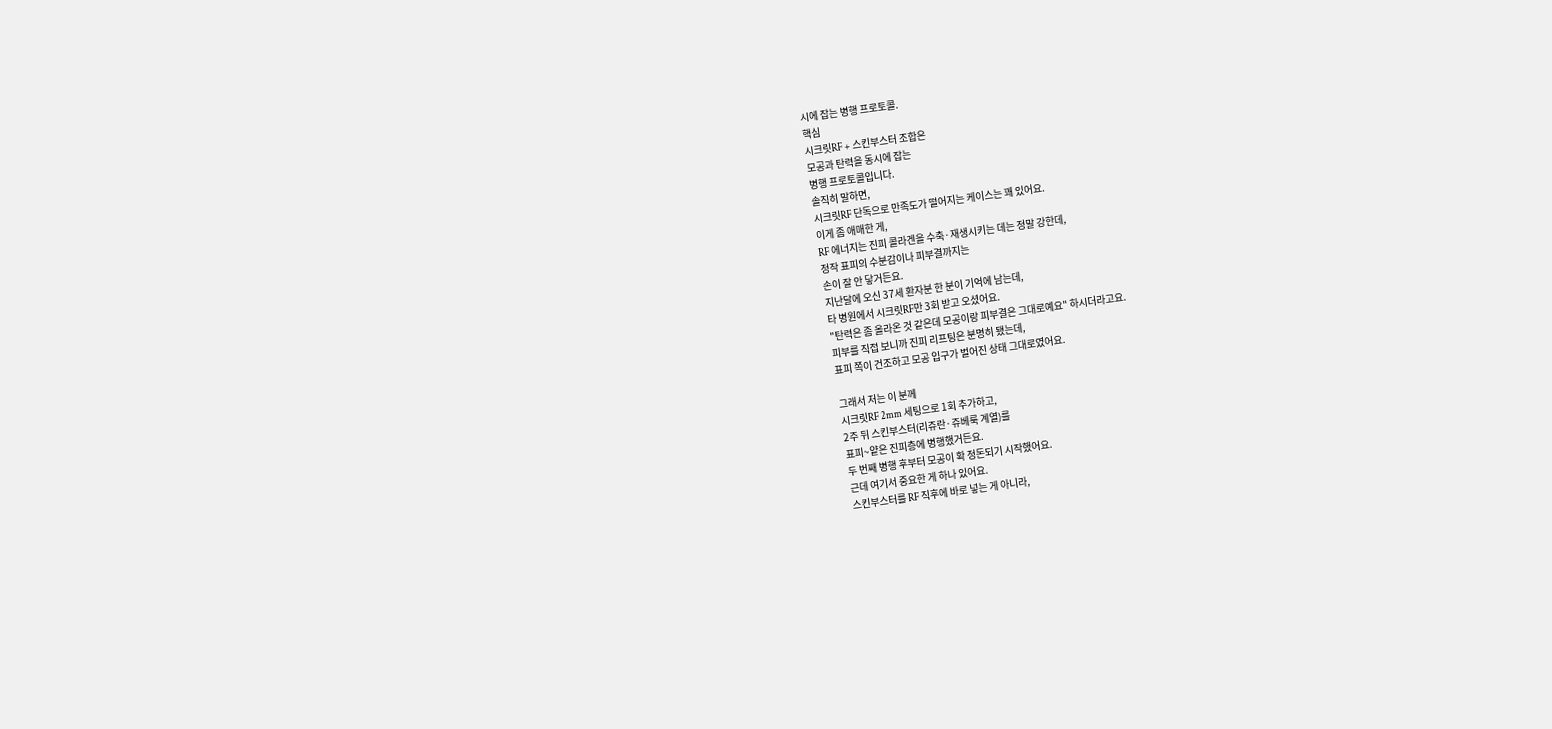시에 잡는 병행 프로토콜.
핵심
시크릿RF + 스킨부스터 조합은
모공과 탄력을 동시에 잡는
병행 프로토콜입니다.
솔직히 말하면,
시크릿RF 단독으로 만족도가 떨어지는 케이스는 꽤 있어요.
이게 좀 애매한 게,
RF 에너지는 진피 콜라겐을 수축·재생시키는 데는 정말 강한데,
정작 표피의 수분감이나 피부결까지는
손이 잘 안 닿거든요.
지난달에 오신 37세 환자분 한 분이 기억에 남는데,
타 병원에서 시크릿RF만 3회 받고 오셨어요.
"탄력은 좀 올라온 것 같은데 모공이랑 피부결은 그대로예요" 하시더라고요.
피부를 직접 보니까 진피 리프팅은 분명히 됐는데,
표피 쪽이 건조하고 모공 입구가 벌어진 상태 그대로였어요.

그래서 저는 이 분께
시크릿RF 2mm 세팅으로 1회 추가하고,
2주 뒤 스킨부스터(리쥬란·쥬베룩 계열)를
표피~얕은 진피층에 병행했거든요.
두 번째 병행 후부터 모공이 확 정돈되기 시작했어요.
근데 여기서 중요한 게 하나 있어요.
스킨부스터를 RF 직후에 바로 넣는 게 아니라,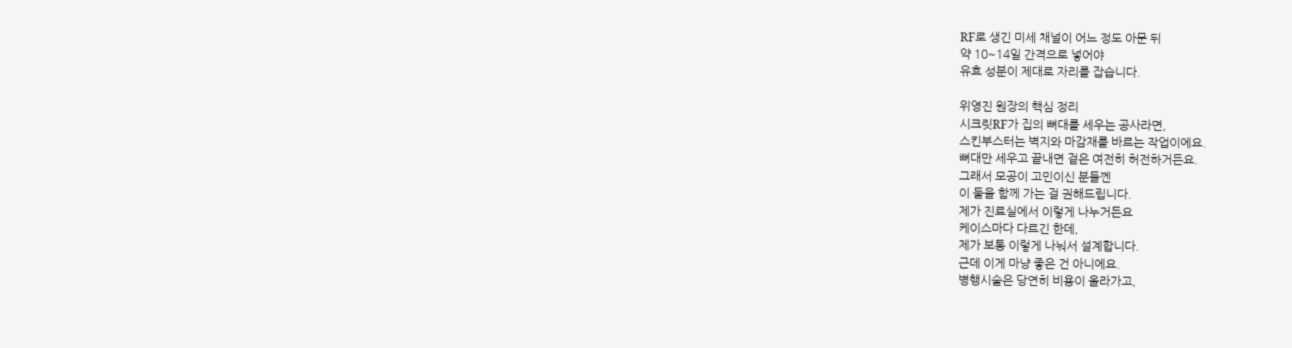RF로 생긴 미세 채널이 어느 정도 아문 뒤
약 10~14일 간격으로 넣어야
유효 성분이 제대로 자리를 잡습니다.

위영진 원장의 핵심 정리
시크릿RF가 집의 뼈대를 세우는 공사라면,
스킨부스터는 벽지와 마감재를 바르는 작업이에요.
뼈대만 세우고 끝내면 겉은 여전히 허전하거든요.
그래서 모공이 고민이신 분들껜
이 둘을 함께 가는 걸 권해드립니다.
제가 진료실에서 이렇게 나누거든요
케이스마다 다르긴 한데,
제가 보통 이렇게 나눠서 설계합니다.
근데 이게 마냥 좋은 건 아니에요.
병행시술은 당연히 비용이 올라가고,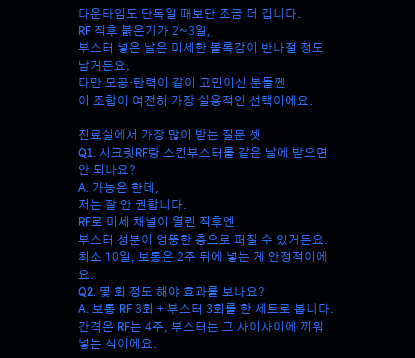다운타임도 단독일 때보단 조금 더 깁니다.
RF 직후 붉은기가 2~3일,
부스터 넣은 날은 미세한 볼록감이 반나절 정도 남거든요.
다만 모공·탄력이 같이 고민이신 분들껜
이 조합이 여전히 가장 실용적인 선택이에요.

진료실에서 가장 많이 받는 질문 셋
Q1. 시크릿RF랑 스킨부스터를 같은 날에 받으면 안 되나요?
A. 가능은 한데,
저는 잘 안 권합니다.
RF로 미세 채널이 열린 직후엔
부스터 성분이 엉뚱한 층으로 퍼질 수 있거든요.
최소 10일, 보통은 2주 뒤에 넣는 게 안정적이에요.
Q2. 몇 회 정도 해야 효과를 보나요?
A. 보통 RF 3회 + 부스터 3회를 한 세트로 봅니다.
간격은 RF는 4주, 부스터는 그 사이사이에 끼워넣는 식이에요.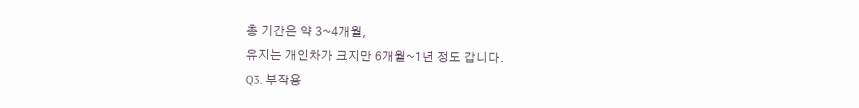총 기간은 약 3~4개월,
유지는 개인차가 크지만 6개월~1년 정도 갑니다.
Q3. 부작용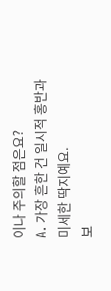이나 주의할 점은요?
A. 가장 흔한 건 일시적 홍반과 미세한 딱지예요.
보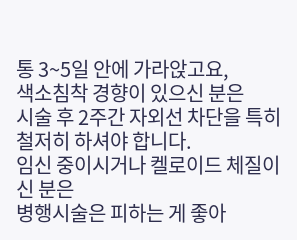통 3~5일 안에 가라앉고요,
색소침착 경향이 있으신 분은
시술 후 2주간 자외선 차단을 특히 철저히 하셔야 합니다.
임신 중이시거나 켈로이드 체질이신 분은
병행시술은 피하는 게 좋아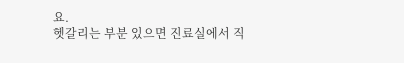요.
헷갈리는 부분 있으면 진료실에서 직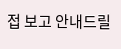접 보고 안내드릴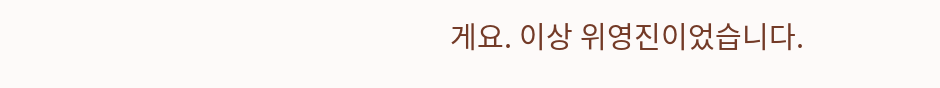게요. 이상 위영진이었습니다.